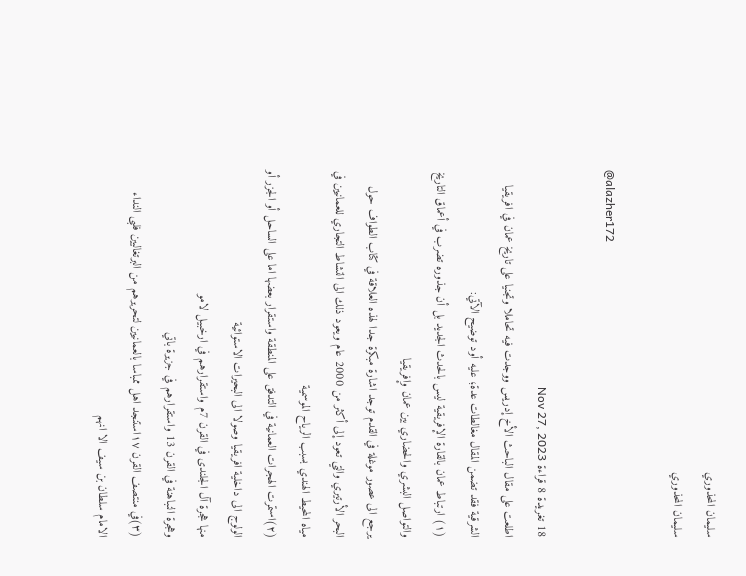سليمان المحذوري
سليمان المحذوري

@alazher172

18 تغريدة 8 قراءة Nov 27, 2023
اطلعت على مقال الباحث الأخ إدريس ووجدت فيه تحاملا وتجنيا على تاريخ عمان في افريقيا الشرقية فقد تضمن المقال مغالطات عدة؛ عليه أود توضيح الآتي:
(١) ارتباط عمان بالقارة الإفريقية ليس بالحدث الجديد بل أن جذوره تضرب في أعماق التاريخ والتواصل البشري والحضاري بين عمان وإفريقيا
يرجع الى عصور موغلة في القدم توجد اشارة مبكرة جدا لهذه العلاقة في كتاب الطواف حول البحر الأرتيري والتي تعود إلى أكثر من 2000 عام ويعود ذلك الى النشاط التجاري للعمانيين في مياه المحيط الهندي بسبب الرياح الموسمية
(٢)استمرت الهجرات العمانية في التدفق على المنطقة واستقرار بعضها اما على الساحل أو الجزر أو الولوج الى داخلية افريقيا وصولا الى البحيرات الاستوائية
منها هجرة آل الجلندى في القرن 7م واستقرارهم في ارخبيل لامو
وهجرة النباهنة في القرن 13 واستقرارهم في جزيرة باتي
(٣)في منتصف القرن ١٧استنجد اهل ممباسا بالعمانيين لتحريرهم من البرتغاليين فلبى النداء الامام سلطان بن سيف الا انهم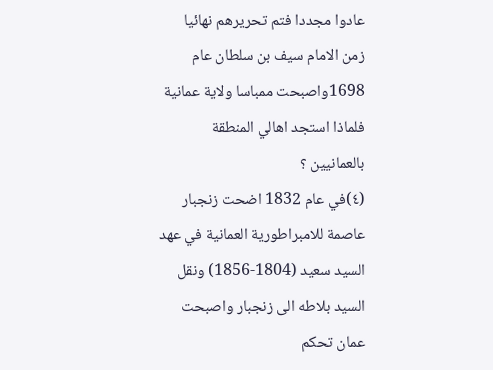عادوا مجددا فتم تحريرهم نهائيا زمن الامام سيف بن سلطان عام 1698واصبحت ممباسا ولاية عمانية فلماذا استجد اهالي المنطقة بالعمانيين ؟
(٤)في عام 1832 اضحت زنجبار عاصمة للامبراطورية العمانية في عهد السيد سعيد (1804-1856) ونقل السيد بلاطه الى زنجبار واصبحت عمان تحكم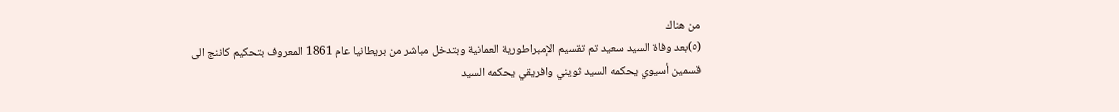من هناك
(٥)بعد وفاة السيد سعيد تم تقسيم الإمبراطورية العمانية وبتدخل مباشر من بريطانيا عام 1861 المعروف بتحكيم كاننج الى قسمين أسيوي يحكمه السيد ثويني وافريقي يحكمه السيد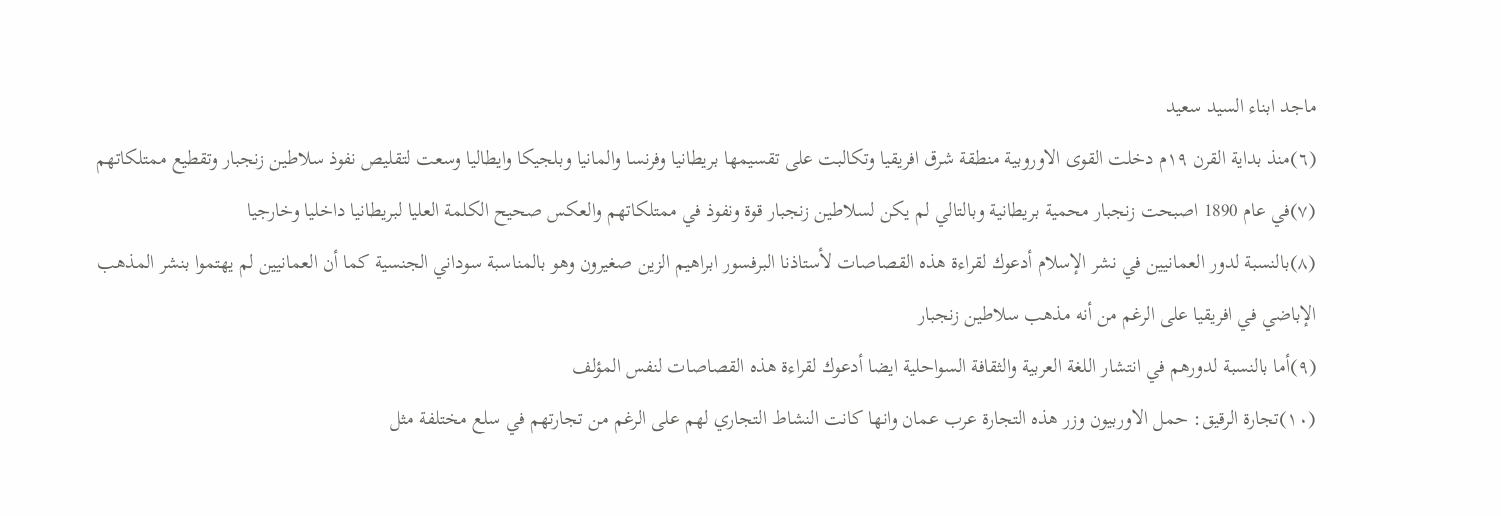ماجد ابناء السيد سعيد
(٦)منذ بداية القرن ١٩م دخلت القوى الاوروبية منطقة شرق افريقيا وتكالبت على تقسيمها بريطانيا وفرنسا والمانيا وبلجيكا وايطاليا وسعت لتقليص نفوذ سلاطين زنجبار وتقطيع ممتلكاتهم
(٧)في عام 1890 اصبحت زنجبار محمية بريطانية وبالتالي لم يكن لسلاطين زنجبار قوة ونفوذ في ممتلكاتهم والعكس صحيح الكلمة العليا لبريطانيا داخليا وخارجيا
(٨)بالنسبة لدور العمانيين في نشر الإسلام أدعوك لقراءة هذه القصاصات لأستاذنا البرفسور ابراهيم الزين صغيرون وهو بالمناسبة سوداني الجنسية كما أن العمانيين لم يهتموا بنشر المذهب الإباضي في افريقيا على الرغم من أنه مذهب سلاطين زنجبار
(٩)أما بالنسبة لدورهم في انتشار اللغة العربية والثقافة السواحلية ايضا أدعوك لقراءة هذه القصاصات لنفس المؤلف
(١٠)تجارة الرقيق: حمل الاوربيون وزر هذه التجارة عرب عمان وانها كانت النشاط التجاري لهم على الرغم من تجارتهم في سلع مختلفة مثل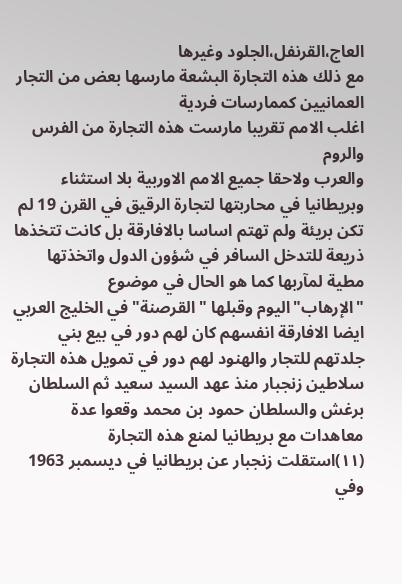العاج،القرنفل،الجلود وغيرها
مع ذلك هذه التجارة البشعة مارسها بعض من التجار العمانيين كممارسات فردية
اغلب الامم تقريبا مارست هذه التجارة من الفرس والروم
والعرب ولاحقا جميع الامم الاوربية بلا استثناء وبريطانيا في محاربتها لتجارة الرقيق في القرن 19 لم تكن بريئة ولم تهتم اساسا بالافارقة بل كانت تتخذها ذريعة للتدخل السافر في شؤون الدول واتخذتها مطية لمآربها كما هو الحال في موضوع "الإرهاب"اليوم وقبلها "القرصنة"في الخليج العربي
ايضا الافارقة انفسهم كان لهم دور في بيع بني جلدتهم للتجار والهنود لهم دور في تمويل هذه التجارة
سلاطين زنجبار منذ عهد السيد سعيد ثم السلطان برغش والسلطان حمود بن محمد وقعوا عدة معاهدات مع بريطانيا لمنع هذه التجارة
(١١)استقلت زنجبار عن بريطانيا في ديسمبر 1963 وفي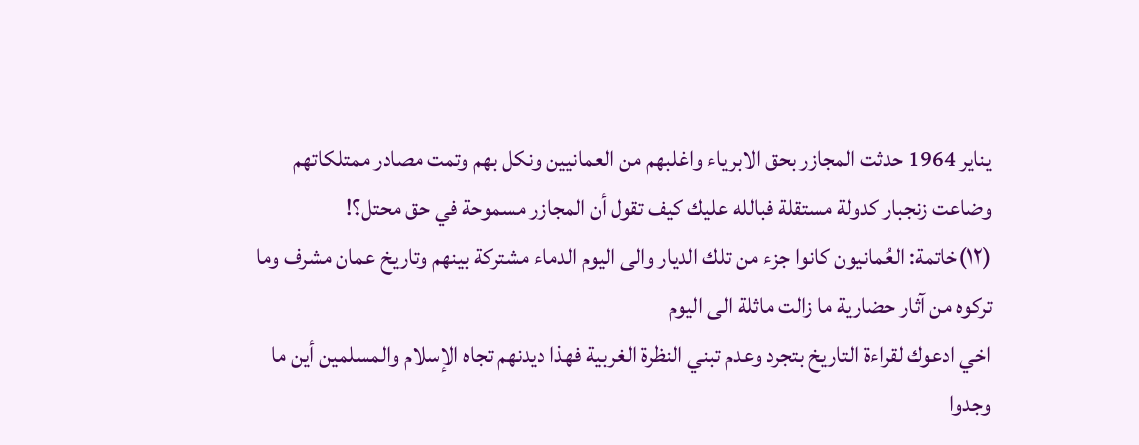يناير 1964 حدثت المجازر بحق الابرياء واغلبهم من العمانيين ونكل بهم وتمت مصادر ممتلكاتهم وضاعت زنجبار كدولة مستقلة فبالله عليك كيف تقول أن المجازر مسموحة في حق محتل؟!
(١٢)خاتمة: العُمانيون كانوا جزء من تلك الديار والى اليوم الدماء مشتركة بينهم وتاريخ عمان مشرف وما تركوه من آثار حضارية ما زالت ماثلة الى اليوم
اخي ادعوك لقراءة التاريخ بتجرد وعدم تبني النظرة الغربية فهذا ديدنهم تجاه الإسلام والمسلمين أين ما وجدوا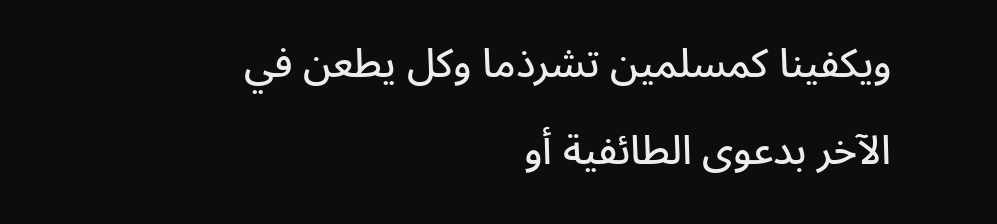ويكفينا كمسلمين تشرذما وكل يطعن في الآخر بدعوى الطائفية أو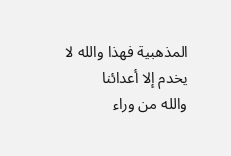المذهبية فهذا والله لا يخدم إلا أعدائنا
والله من وراء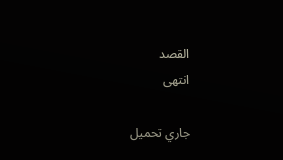القصد
انتهى

جاري تحميل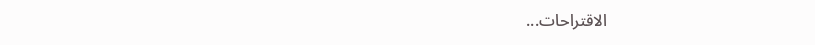الاقتراحات...